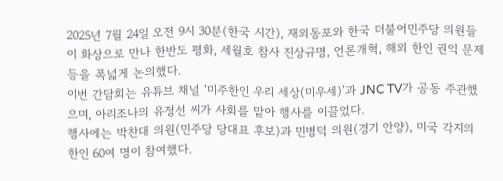2025년 7월 24일 오전 9시 30분(한국 시간), 재외동포와 한국 더불어민주당 의원들이 화상으로 만나 한반도 평화, 세월호 참사 진상규명, 언론개혁, 해외 한인 권익 문제 등을 폭넓게 논의했다.
이번 간담회는 유튜브 채널 ‘미주한인 우리 세상(미우세)’과 JNC TV가 공동 주관했으며, 아리조나의 유정선 씨가 사회를 맡아 행사를 이끌었다.
행사에는 박찬대 의원(민주당 당대표 후보)과 민병덕 의원(경기 안양), 미국 각지의 한인 60여 명이 참여했다.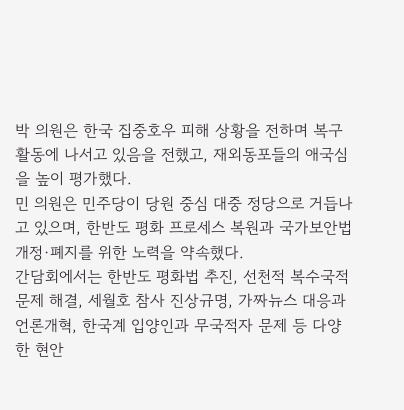박 의원은 한국 집중호우 피해 상황을 전하며 복구 활동에 나서고 있음을 전했고, 재외동포들의 애국심을 높이 평가했다.
민 의원은 민주당이 당원 중심 대중 정당으로 거듭나고 있으며, 한반도 평화 프로세스 복원과 국가보안법 개정·폐지를 위한 노력을 약속했다.
간담회에서는 한반도 평화법 추진, 선천적 복수국적 문제 해결, 세월호 참사 진상규명, 가짜뉴스 대응과 언론개혁, 한국계 입양인과 무국적자 문제 등 다양한 현안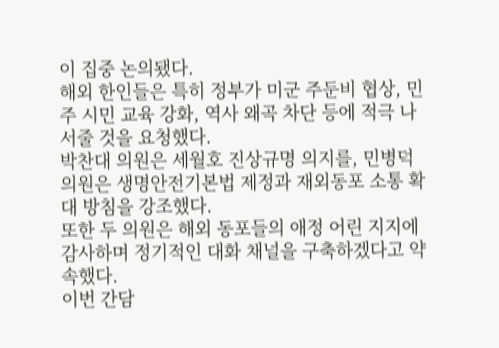이 집중 논의됐다.
해외 한인들은 특히 정부가 미군 주둔비 협상, 민주 시민 교육 강화, 역사 왜곡 차단 등에 적극 나서줄 것을 요청했다.
박찬대 의원은 세월호 진상규명 의지를, 민병덕 의원은 생명안전기본법 제정과 재외동포 소통 확대 방침을 강조했다.
또한 두 의원은 해외 동포들의 애정 어린 지지에 감사하며 정기적인 대화 채널을 구축하겠다고 약속했다.
이번 간담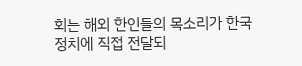회는 해외 한인들의 목소리가 한국 정치에 직접 전달되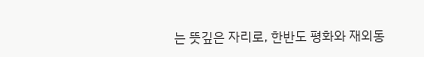는 뜻깊은 자리로, 한반도 평화와 재외동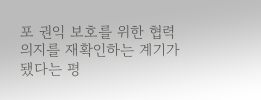포 권익 보호를 위한 협력 의지를 재확인하는 계기가 됐다는 평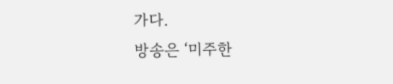가다.
방송은 ‘미주한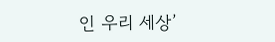인 우리 세상’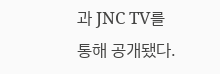과 JNC TV를 통해 공개됐다.